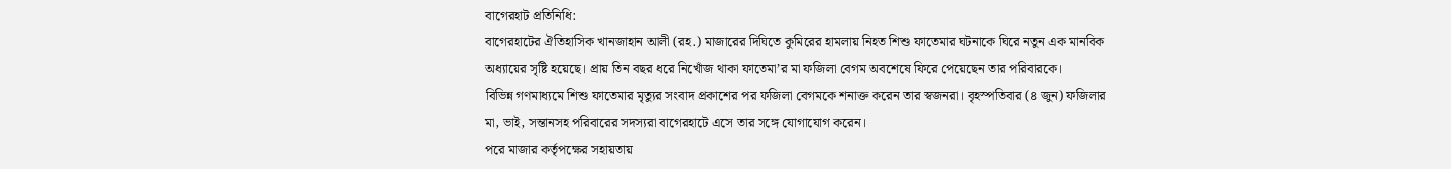বাগেরহাট প্রতিনিধি:
বাগেরহাটের ঐতিহাসিক খানজাহান আলী (রহ.) মাজারের দিঘিতে কুমিরের হামলায় নিহত শিশু ফাতেমার ঘটনাকে ঘিরে নতুন এক মানবিক অধ্যায়ের সৃষ্টি হয়েছে। প্রায় তিন বছর ধরে নিখোঁজ থাকা ফাতেমা’র মা ফজিলা বেগম অবশেষে ফিরে পেয়েছেন তার পরিবারকে।
বিভিন্ন গণমাধ্যমে শিশু ফাতেমার মৃত্যুর সংবাদ প্রকাশের পর ফজিলা বেগমকে শনাক্ত করেন তার স্বজনরা। বৃহস্পতিবার (৪ জুন) ফজিলার মা, ভাই, সন্তানসহ পরিবারের সদস্যরা বাগেরহাটে এসে তার সঙ্গে যোগাযোগ করেন।
পরে মাজার কর্তৃপক্ষের সহায়তায়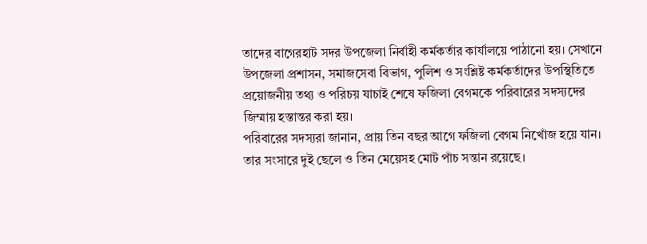তাদের বাগেরহাট সদর উপজেলা নির্বাহী কর্মকর্তার কার্যালয়ে পাঠানো হয়। সেখানে উপজেলা প্রশাসন, সমাজসেবা বিভাগ, পুলিশ ও সংশ্লিষ্ট কর্মকর্তাদের উপস্থিতিতে প্রয়োজনীয় তথ্য ও পরিচয় যাচাই শেষে ফজিলা বেগমকে পরিবারের সদস্যদের জিম্মায় হস্তান্তর করা হয়।
পরিবারের সদস্যরা জানান, প্রায় তিন বছর আগে ফজিলা বেগম নিখোঁজ হয়ে যান। তার সংসারে দুই ছেলে ও তিন মেয়েসহ মোট পাঁচ সন্তান রয়েছে।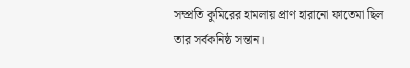সম্প্রতি কুমিরের হামলায় প্রাণ হারানো ফাতেমা ছিল তার সর্বকনিষ্ঠ সন্তান।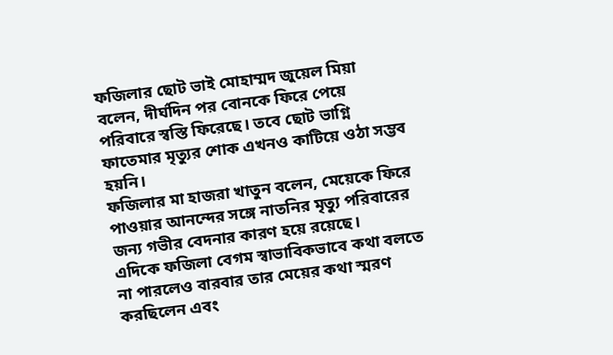ফজিলার ছোট ভাই মোহাম্মদ জুয়েল মিয়া বলেন, দীর্ঘদিন পর বোনকে ফিরে পেয়ে পরিবারে স্বস্তি ফিরেছে। তবে ছোট ভাগ্নি ফাতেমার মৃত্যুর শোক এখনও কাটিয়ে ওঠা সম্ভব হয়নি।
ফজিলার মা হাজরা খাতুন বলেন, মেয়েকে ফিরে পাওয়ার আনন্দের সঙ্গে নাতনির মৃত্যু পরিবারের জন্য গভীর বেদনার কারণ হয়ে রয়েছে।
এদিকে ফজিলা বেগম স্বাভাবিকভাবে কথা বলতে না পারলেও বারবার তার মেয়ের কথা স্মরণ করছিলেন এবং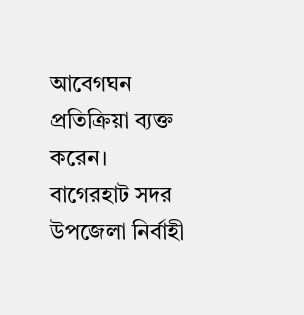আবেগঘন প্রতিক্রিয়া ব্যক্ত করেন।
বাগেরহাট সদর উপজেলা নির্বাহী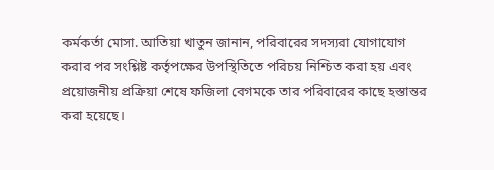কর্মকর্তা মোসা. আতিয়া খাতুন জানান, পরিবারের সদস্যরা যোগাযোগ করার পর সংশ্লিষ্ট কর্তৃপক্ষের উপস্থিতিতে পরিচয় নিশ্চিত করা হয় এবং প্রয়োজনীয় প্রক্রিয়া শেষে ফজিলা বেগমকে তার পরিবারের কাছে হস্তান্তর করা হয়েছে।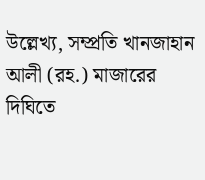উল্লেখ্য, সম্প্রতি খানজাহান আলী (রহ.) মাজারের দিঘিতে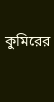কুমিরের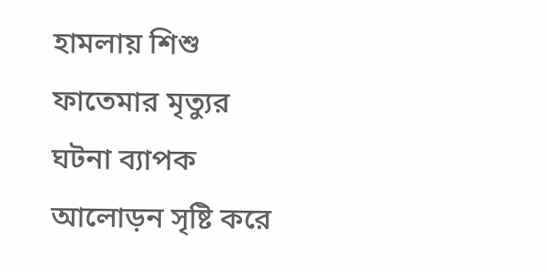হামলায় শিশু ফাতেমার মৃত্যুর ঘটনা ব্যাপক আলোড়ন সৃষ্টি করে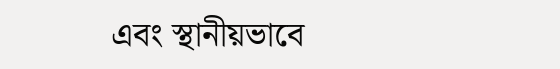এবং স্থানীয়ভাবে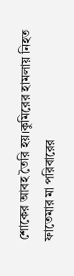শোকের আবহ তৈরি হয়।কুমিরের হামলায় নিহত ফাতেমার মা পরিবারের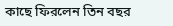কাছে ফিরলেন তিন বছর